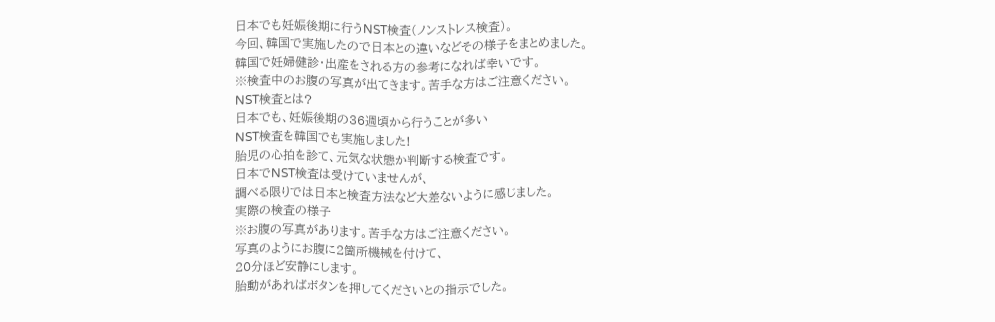日本でも妊娠後期に行うNST検査(ノンストレス検査)。
今回、韓国で実施したので日本との違いなどその様子をまとめました。
韓国で妊婦健診・出産をされる方の参考になれば幸いです。
※検査中のお腹の写真が出てきます。苦手な方はご注意ください。
NST検査とは?
日本でも、妊娠後期の36週頃から行うことが多い
NST検査を韓国でも実施しました!
胎児の心拍を診て、元気な状態か判断する検査です。
日本でNST検査は受けていませんが、
調べる限りでは日本と検査方法など大差ないように感じました。
実際の検査の様子
※お腹の写真があります。苦手な方はご注意ください。
写真のようにお腹に2箇所機械を付けて、
20分ほど安静にします。
胎動があればボタンを押してくださいとの指示でした。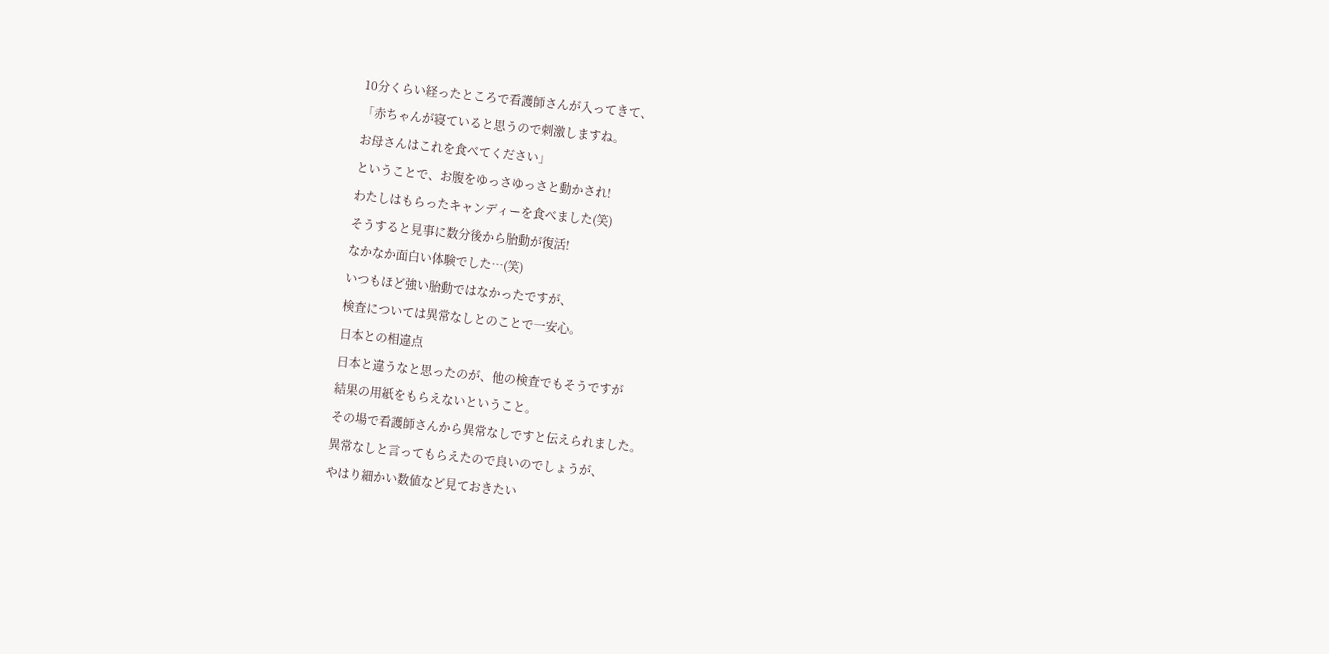10分くらい経ったところで看護師さんが入ってきて、
「赤ちゃんが寝ていると思うので刺激しますね。
お母さんはこれを食べてください」
ということで、お腹をゆっさゆっさと動かされ!
わたしはもらったキャンディーを食べました(笑)
そうすると見事に数分後から胎動が復活!
なかなか面白い体験でした…(笑)
いつもほど強い胎動ではなかったですが、
検査については異常なしとのことで一安心。
日本との相違点
日本と違うなと思ったのが、他の検査でもそうですが
結果の用紙をもらえないということ。
その場で看護師さんから異常なしですと伝えられました。
異常なしと言ってもらえたので良いのでしょうが、
やはり細かい数値など見ておきたい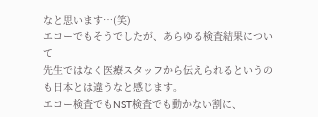なと思います…(笑)
エコーでもそうでしたが、あらゆる検査結果について
先生ではなく医療スタッフから伝えられるというのも日本とは違うなと感じます。
エコー検査でもNST検査でも動かない割に、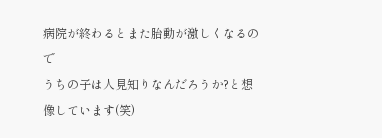病院が終わるとまた胎動が激しくなるので
うちの子は人見知りなんだろうか?と想像しています(笑)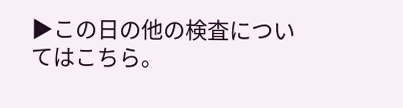▶この日の他の検査についてはこちら。